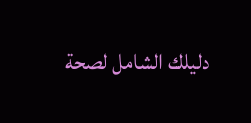دليلك الشامل لصحة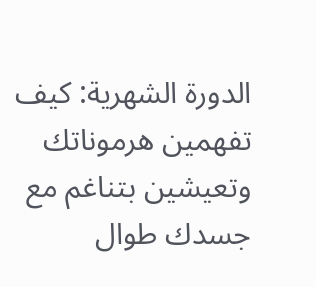الدورة الشهرية: كيف تفهمين هرموناتك وتعيشين بتناغم مع جسدك طوال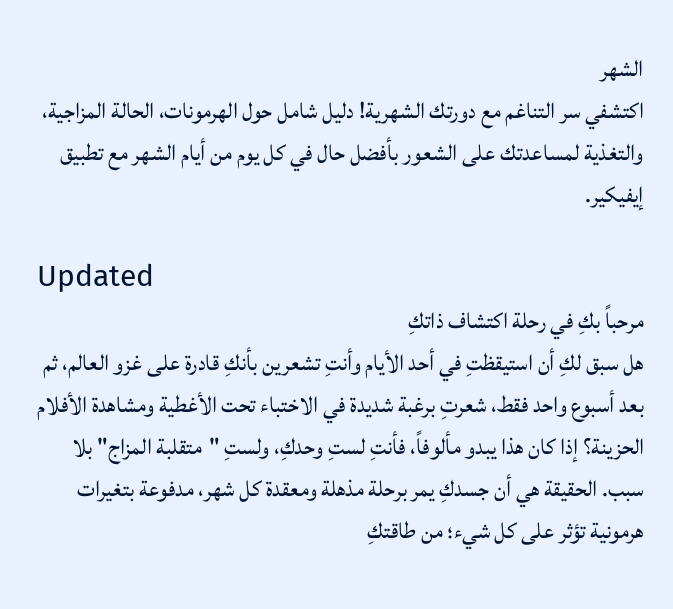الشهر
اكتشفي سر التناغم مع دورتك الشهرية! دليل شامل حول الهرمونات، الحالة المزاجية، والتغذية لمساعدتك على الشعور بأفضل حال في كل يوم من أيام الشهر مع تطبيق إيفيكير.

Updated
مرحباً بكِ في رحلة اكتشاف ذاتكِ
هل سبق لكِ أن استيقظتِ في أحد الأيام وأنتِ تشعرين بأنكِ قادرة على غزو العالم، ثم بعد أسبوع واحد فقط، شعرتِ برغبة شديدة في الاختباء تحت الأغطية ومشاهدة الأفلام الحزينة؟ إذا كان هذا يبدو مألوفاً، فأنتِ لستِ وحدكِ، ولستِ "متقلبة المزاج" بلا سبب. الحقيقة هي أن جسدكِ يمر برحلة مذهلة ومعقدة كل شهر، مدفوعة بتغيرات هرمونية تؤثر على كل شيء؛ من طاقتكِ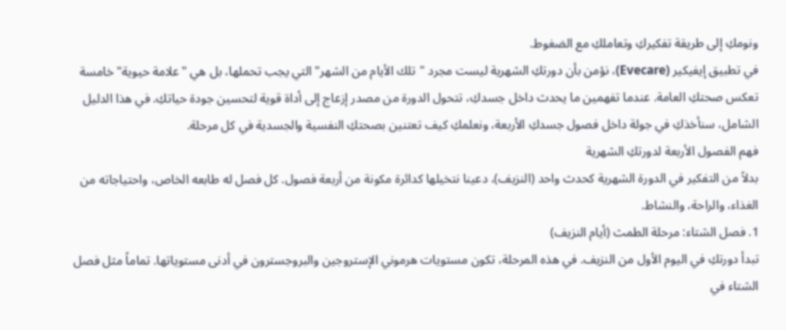ونومكِ إلى طريقة تفكيركِ وتعاملكِ مع الضغوط.
في تطبيق إيفيكير (Evecare)، نؤمن بأن دورتكِ الشهرية ليست مجرد "تلك الأيام من الشهر" التي يجب تحملها، بل هي "علامة حيوية" خامسة تعكس صحتكِ العامة. عندما تفهمين ما يحدث داخل جسدكِ، تتحول الدورة من مصدر إزعاج إلى أداة قوية لتحسين جودة حياتكِ. في هذا الدليل الشامل، سنأخذكِ في جولة داخل فصول جسدكِ الأربعة، ونعلمكِ كيف تعتنين بصحتكِ النفسية والجسدية في كل مرحلة.
فهم الفصول الأربعة لدورتكِ الشهرية
بدلاً من التفكير في الدورة الشهرية كحدث واحد (النزيف)، دعينا نتخيلها كدائرة مكونة من أربعة فصول. كل فصل له طابعه الخاص، واحتياجاته من الغذاء، والراحة، والنشاط.
1. فصل الشتاء: مرحلة الطمث (أيام النزيف)
تبدأ دورتكِ في اليوم الأول من النزيف. في هذه المرحلة، تكون مستويات هرموني الإستروجين والبروجسترون في أدنى مستوياتها. تماماً مثل فصل الشتاء في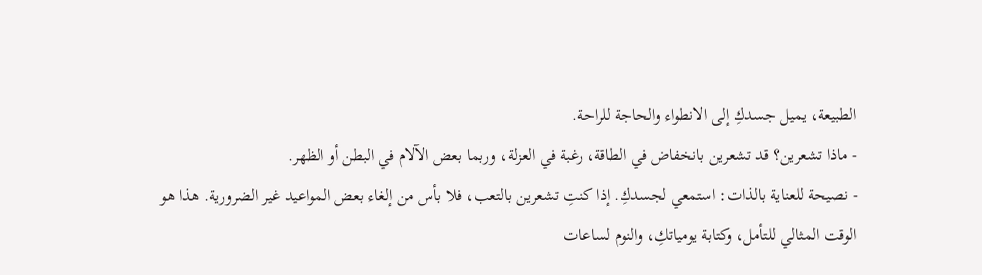الطبيعة، يميل جسدكِ إلى الانطواء والحاجة للراحة.
- ماذا تشعرين؟ قد تشعرين بانخفاض في الطاقة، رغبة في العزلة، وربما بعض الآلام في البطن أو الظهر.
- نصيحة للعناية بالذات: استمعي لجسدكِ. إذا كنتِ تشعرين بالتعب، فلا بأس من إلغاء بعض المواعيد غير الضرورية. هذا هو الوقت المثالي للتأمل، وكتابة يومياتكِ، والنوم لساعات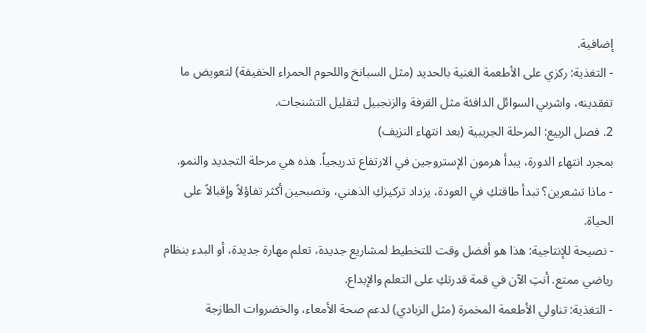إضافية.
- التغذية: ركزي على الأطعمة الغنية بالحديد (مثل السبانخ واللحوم الحمراء الخفيفة) لتعويض ما تفقدينه، واشربي السوائل الدافئة مثل القرفة والزنجبيل لتقليل التشنجات.
2. فصل الربيع: المرحلة الجريبية (بعد انتهاء النزيف)
بمجرد انتهاء الدورة، يبدأ هرمون الإستروجين في الارتفاع تدريجياً. هذه هي مرحلة التجديد والنمو.
- ماذا تشعرين؟ تبدأ طاقتكِ في العودة، يزداد تركيزكِ الذهني، وتصبحين أكثر تفاؤلاً وإقبالاً على الحياة.
- نصيحة للإنتاجية: هذا هو أفضل وقت للتخطيط لمشاريع جديدة، تعلم مهارة جديدة، أو البدء بنظام رياضي ممتع. أنتِ الآن في قمة قدرتكِ على التعلم والإبداع.
- التغذية: تناولي الأطعمة المخمرة (مثل الزبادي) لدعم صحة الأمعاء، والخضروات الطازجة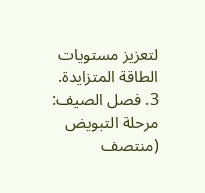لتعزيز مستويات الطاقة المتزايدة.
3. فصل الصيف: مرحلة التبويض (منتصف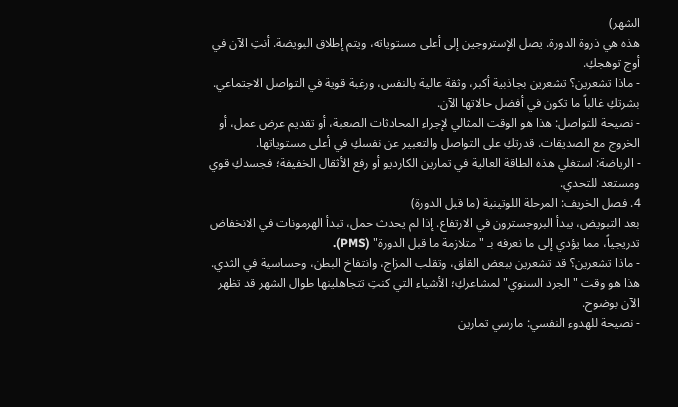الشهر)
هذه هي ذروة الدورة. يصل الإستروجين إلى أعلى مستوياته، ويتم إطلاق البويضة. أنتِ الآن في أوج توهجكِ.
- ماذا تشعرين؟ تشعرين بجاذبية أكبر، وثقة عالية بالنفس، ورغبة قوية في التواصل الاجتماعي. بشرتكِ غالباً ما تكون في أفضل حالاتها الآن.
- نصيحة للتواصل: هذا هو الوقت المثالي لإجراء المحادثات الصعبة، أو تقديم عرض عمل، أو الخروج مع الصديقات. قدرتكِ على التواصل والتعبير عن نفسكِ في أعلى مستوياتها.
- الرياضة: استغلي هذه الطاقة العالية في تمارين الكارديو أو رفع الأثقال الخفيفة؛ فجسدكِ قوي ومستعد للتحدي.
4. فصل الخريف: المرحلة اللوتينية (ما قبل الدورة)
بعد التبويض، يبدأ البروجسترون في الارتفاع. إذا لم يحدث حمل، تبدأ الهرمونات في الانخفاض تدريجياً، مما يؤدي إلى ما نعرفه بـ "متلازمة ما قبل الدورة" (PMS).
- ماذا تشعرين؟ قد تشعرين ببعض القلق، وتقلب المزاج، وانتفاخ البطن، وحساسية في الثدي. هذا هو وقت "الجرد السنوي" لمشاعركِ؛ الأشياء التي كنتِ تتجاهلينها طوال الشهر قد تظهر الآن بوضوح.
- نصيحة للهدوء النفسي: مارسي تمارين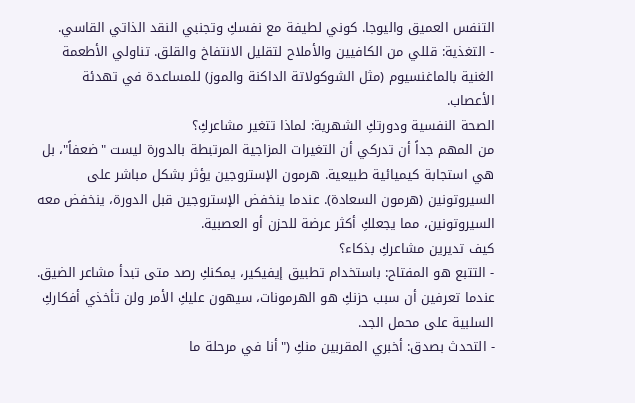التنفس العميق واليوجا. كوني لطيفة مع نفسكِ وتجنبي النقد الذاتي القاسي.
- التغذية: قللي من الكافيين والأملاح لتقليل الانتفاخ والقلق. تناولي الأطعمة الغنية بالماغنسيوم (مثل الشوكولاتة الداكنة والموز) للمساعدة في تهدئة الأعصاب.
الصحة النفسية ودورتكِ الشهرية: لماذا تتغير مشاعركِ؟
من المهم جداً أن تدركي أن التغيرات المزاجية المرتبطة بالدورة ليست "ضعفاً"، بل هي استجابة كيميائية طبيعية. هرمون الإستروجين يؤثر بشكل مباشر على السيروتونين (هرمون السعادة). عندما ينخفض الإستروجين قبل الدورة، ينخفض معه السيروتونين، مما يجعلكِ أكثر عرضة للحزن أو العصبية.
كيف تديرين مشاعركِ بذكاء؟
- التتبع هو المفتاح: باستخدام تطبيق إيفيكير، يمكنكِ رصد متى تبدأ مشاعر الضيق. عندما تعرفين أن سبب حزنكِ هو الهرمونات، سيهون عليكِ الأمر ولن تأخذي أفكاركِ السلبية على محمل الجد.
- التحدث بصدق: أخبري المقربين منكِ ("أنا في مرحلة ما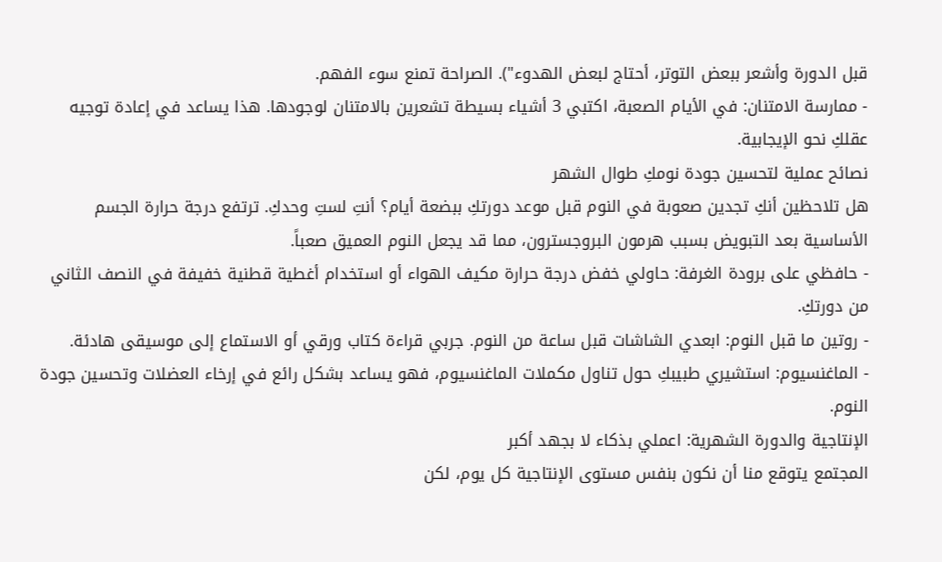قبل الدورة وأشعر ببعض التوتر، أحتاج لبعض الهدوء"). الصراحة تمنع سوء الفهم.
- ممارسة الامتنان: في الأيام الصعبة، اكتبي 3 أشياء بسيطة تشعرين بالامتنان لوجودها. هذا يساعد في إعادة توجيه عقلكِ نحو الإيجابية.
نصائح عملية لتحسين جودة نومكِ طوال الشهر
هل تلاحظين أنكِ تجدين صعوبة في النوم قبل موعد دورتكِ ببضعة أيام؟ أنتِ لستِ وحدكِ. ترتفع درجة حرارة الجسم الأساسية بعد التبويض بسبب هرمون البروجسترون، مما قد يجعل النوم العميق صعباً.
- حافظي على برودة الغرفة: حاولي خفض درجة حرارة مكيف الهواء أو استخدام أغطية قطنية خفيفة في النصف الثاني من دورتكِ.
- روتين ما قبل النوم: ابعدي الشاشات قبل ساعة من النوم. جربي قراءة كتاب ورقي أو الاستماع إلى موسيقى هادئة.
- الماغنسيوم: استشيري طبيبكِ حول تناول مكملات الماغنسيوم، فهو يساعد بشكل رائع في إرخاء العضلات وتحسين جودة النوم.
الإنتاجية والدورة الشهرية: اعملي بذكاء لا بجهد أكبر
المجتمع يتوقع منا أن نكون بنفس مستوى الإنتاجية كل يوم، لكن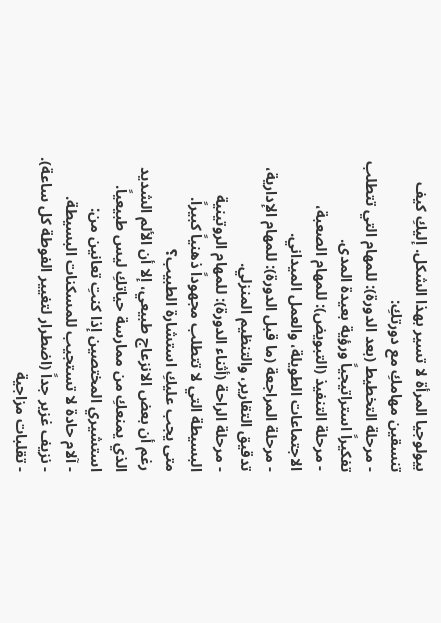بيولوجيا المرأة لا تسير بهذا الشكل. إليكِ كيف تنسقين مهامكِ مع دورتكِ:
- مرحلة التخطيط (بعد الدورة): للمهام التي تتطلب تفكيراً استراتيجياً ورؤية بعيدة المدى.
- مرحلة التنفيذ (التبويض): للمهام الصعبة، الاجتماعات الطويلة، والعمل الميداني.
- مرحلة المراجعة (ما قبل الدورة): للمهام الإدارية، تدقيق التقارير، والتنظيم المنزلي.
- مرحلة الراحة (أثناء الدورة): للمهام الروتينية البسيطة التي لا تتطلب مجهوداً ذهنياً كبيراً.
متى يجب عليكِ استشارة الطبيب؟
رغم أن بعض الانزعاج طبيعي، إلا أن الألم الشديد الذي يمنعكِ من ممارسة حياتكِ ليس طبيعياً. استشيري المختصين إذا كنتِ تعانين من:
- آلام حادة لا تستجيب للمسكنات البسيطة.
- نزيف غزير جداً (اضطرار لتغيير الفوطة كل ساعة).
- تقلبات مزاجية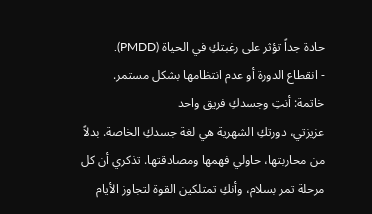حادة جداً تؤثر على رغبتكِ في الحياة (PMDD).
- انقطاع الدورة أو عدم انتظامها بشكل مستمر.
خاتمة: أنتِ وجسدكِ فريق واحد
عزيزتي، دورتكِ الشهرية هي لغة جسدكِ الخاصة. بدلاً من محاربتها، حاولي فهمها ومصادقتها. تذكري أن كل مرحلة تمر بسلام، وأنكِ تمتلكين القوة لتجاوز الأيام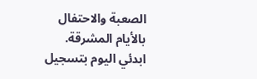الصعبة والاحتفال بالأيام المشرقة. ابدئي اليوم بتسجيل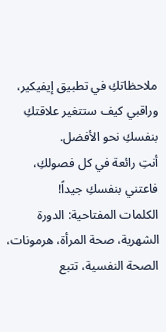ملاحظاتكِ في تطبيق إيفيكير، وراقبي كيف ستتغير علاقتكِ بنفسكِ نحو الأفضل.
أنتِ رائعة في كل فصولكِ، فاعتني بنفسكِ جيداً!
الكلمات المفتاحية: الدورة الشهرية، صحة المرأة، هرمونات، الصحة النفسية، تتبع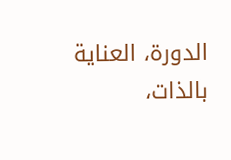الدورة، العناية بالذات،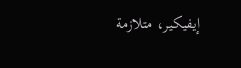إيفيكير، متلازمة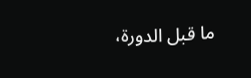ما قبل الدورة،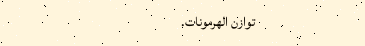توازن الهرمونات.